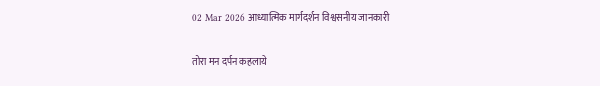02 Mar 2026 आध्यात्मिक मार्गदर्शन विश्वसनीय जानकारी

तोरा मन दर्पन कहलाये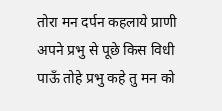तोरा मन दर्पन कहलाये प्राणी अपने प्रभु से पूछे किस विधी पाऊँ तोहे प्रभु कहे तु मन को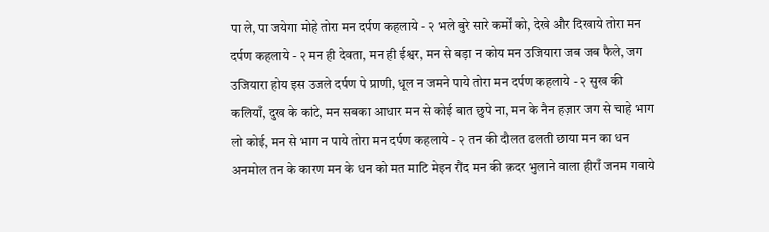पा ले, पा जयेगा मोहे तोरा मन दर्पण कहलाये - २ भले बुरे सारे कर्मों को, देखे और दिखाये तोरा मन दर्पण कहलाये - २ मन ही देवता, मन ही ईश्वर, मन से बड़ा न कोय मन उजियारा जब जब फैले, जग उजियारा होय इस उजले दर्पण पे प्राणी, धूल न जमने पाये तोरा मन दर्पण कहलाये - २ सुख की कलियाँ, दुख के कांटे, मन सबका आधार मन से कोई बात छुपे ना, मन के नैन हज़ार जग से चाहे भाग लो कोई, मन से भाग न पाये तोरा मन दर्पण कहलाये - २ तन की दौलत ढलती छाया मन का धन अनमोल तन के कारण मन के धन को मत माटि मेइन रौंद मन की क़दर भुलाने वाला हीराँ जनम गवाये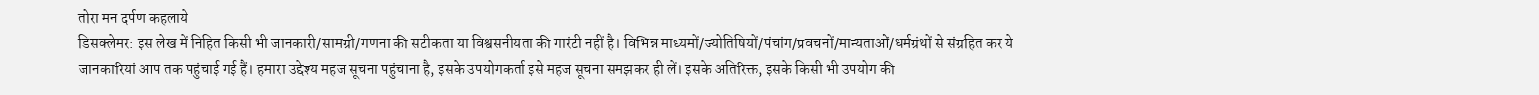तोरा मन दर्पण कहलाये
डिसक्लेमर: इस लेख में निहित किसी भी जानकारी/सामग्री/गणना की सटीकता या विश्वसनीयता की गारंटी नहीं है। विभिन्न माध्यमों/ज्योतिषियों/पंचांग/प्रवचनों/मान्यताओं/धर्मग्रंथों से संग्रहित कर ये जानकारियां आप तक पहुंचाई गई हैं। हमारा उद्देश्य महज सूचना पहुंचाना है, इसके उपयोगकर्ता इसे महज सूचना समझकर ही लें। इसके अतिरिक्त, इसके किसी भी उपयोग की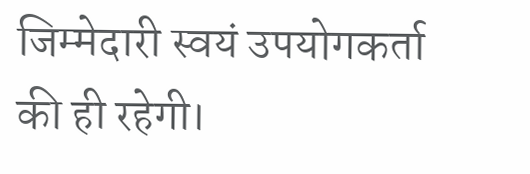जिम्मेदारी स्वयं उपयोगकर्ता की ही रहेगी।